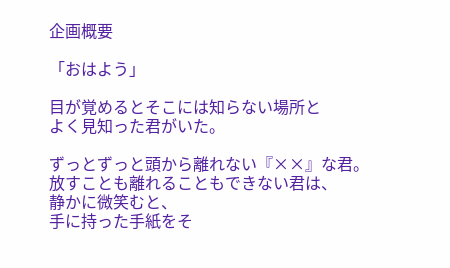企画概要

「おはよう」

目が覚めるとそこには知らない場所と
よく見知った君がいた。

ずっとずっと頭から離れない『××』な君。
放すことも離れることもできない君は、
静かに微笑むと、
手に持った手紙をそ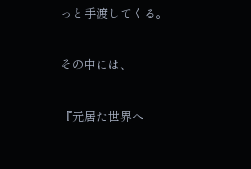っと手渡してくる。

その中には、

『元居た世界へ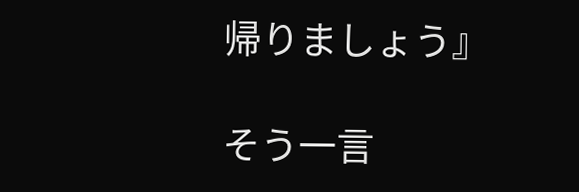帰りましょう』

そう一言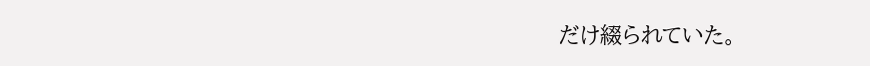だけ綴られていた。